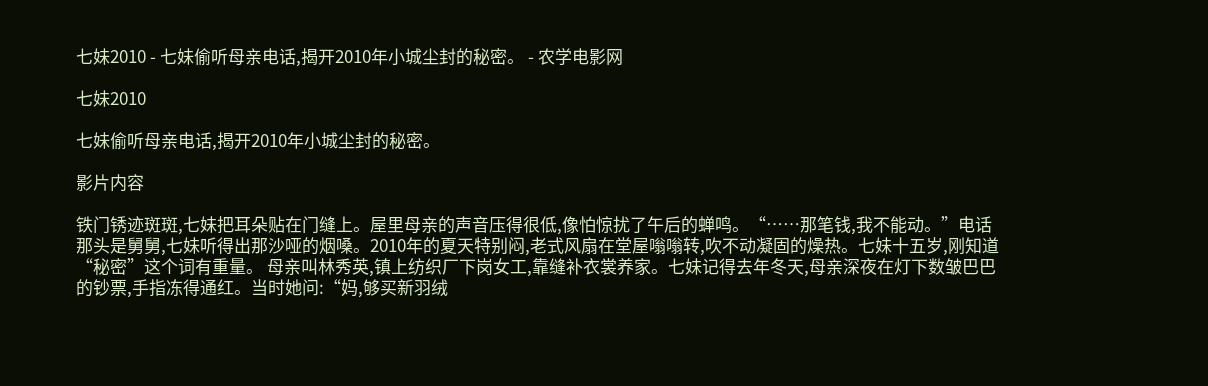七妹2010 - 七妹偷听母亲电话,揭开2010年小城尘封的秘密。 - 农学电影网

七妹2010

七妹偷听母亲电话,揭开2010年小城尘封的秘密。

影片内容

铁门锈迹斑斑,七妹把耳朵贴在门缝上。屋里母亲的声音压得很低,像怕惊扰了午后的蝉鸣。“……那笔钱,我不能动。”电话那头是舅舅,七妹听得出那沙哑的烟嗓。2010年的夏天特别闷,老式风扇在堂屋嗡嗡转,吹不动凝固的燥热。七妹十五岁,刚知道“秘密”这个词有重量。 母亲叫林秀英,镇上纺织厂下岗女工,靠缝补衣裳养家。七妹记得去年冬天,母亲深夜在灯下数皱巴巴的钞票,手指冻得通红。当时她问:“妈,够买新羽绒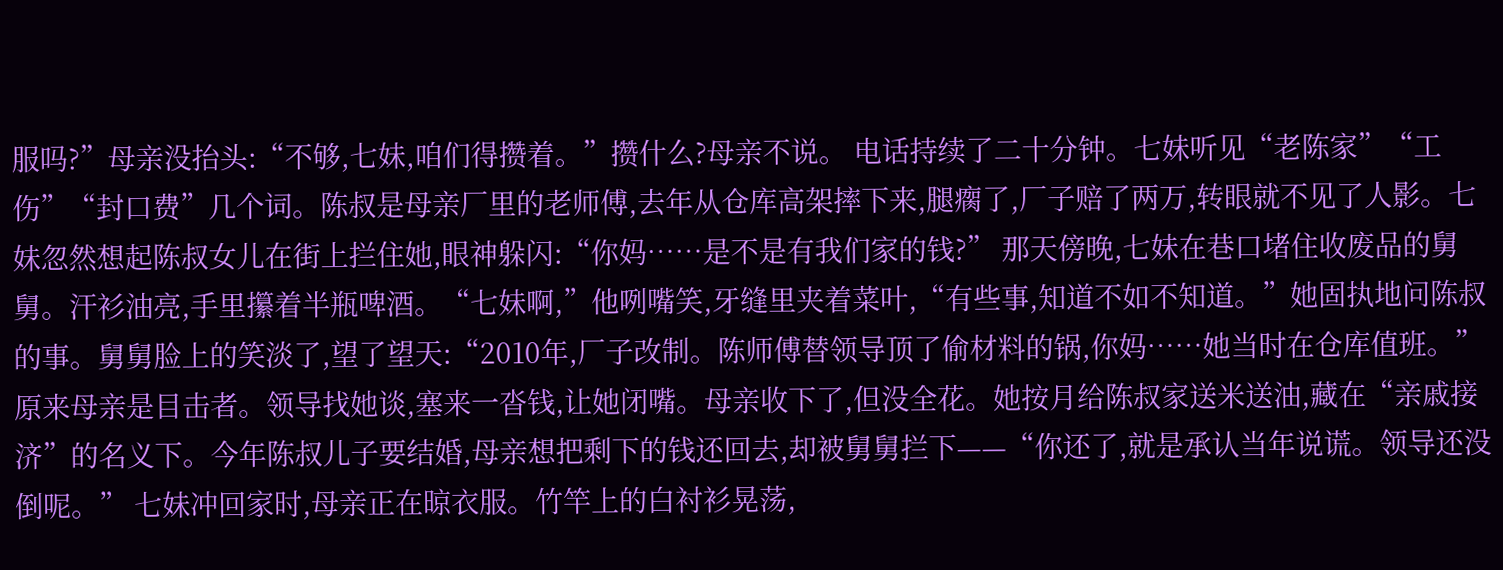服吗?”母亲没抬头:“不够,七妹,咱们得攒着。”攒什么?母亲不说。 电话持续了二十分钟。七妹听见“老陈家”“工伤”“封口费”几个词。陈叔是母亲厂里的老师傅,去年从仓库高架摔下来,腿瘸了,厂子赔了两万,转眼就不见了人影。七妹忽然想起陈叔女儿在街上拦住她,眼神躲闪:“你妈……是不是有我们家的钱?” 那天傍晚,七妹在巷口堵住收废品的舅舅。汗衫油亮,手里攥着半瓶啤酒。“七妹啊,”他咧嘴笑,牙缝里夹着菜叶,“有些事,知道不如不知道。”她固执地问陈叔的事。舅舅脸上的笑淡了,望了望天:“2010年,厂子改制。陈师傅替领导顶了偷材料的锅,你妈……她当时在仓库值班。” 原来母亲是目击者。领导找她谈,塞来一沓钱,让她闭嘴。母亲收下了,但没全花。她按月给陈叔家送米送油,藏在“亲戚接济”的名义下。今年陈叔儿子要结婚,母亲想把剩下的钱还回去,却被舅舅拦下——“你还了,就是承认当年说谎。领导还没倒呢。” 七妹冲回家时,母亲正在晾衣服。竹竿上的白衬衫晃荡,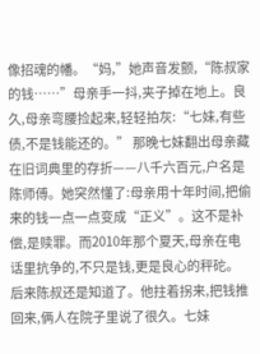像招魂的幡。“妈,”她声音发颤,“陈叔家的钱……”母亲手一抖,夹子掉在地上。良久,母亲弯腰捡起来,轻轻拍灰:“七妹,有些债,不是钱能还的。” 那晚七妹翻出母亲藏在旧词典里的存折——八千六百元,户名是陈师傅。她突然懂了:母亲用十年时间,把偷来的钱一点一点变成“正义”。这不是补偿,是赎罪。而2010年那个夏天,母亲在电话里抗争的,不只是钱,更是良心的秤砣。 后来陈叔还是知道了。他拄着拐来,把钱推回来,俩人在院子里说了很久。七妹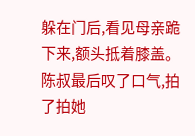躲在门后,看见母亲跪下来,额头抵着膝盖。陈叔最后叹了口气,拍了拍她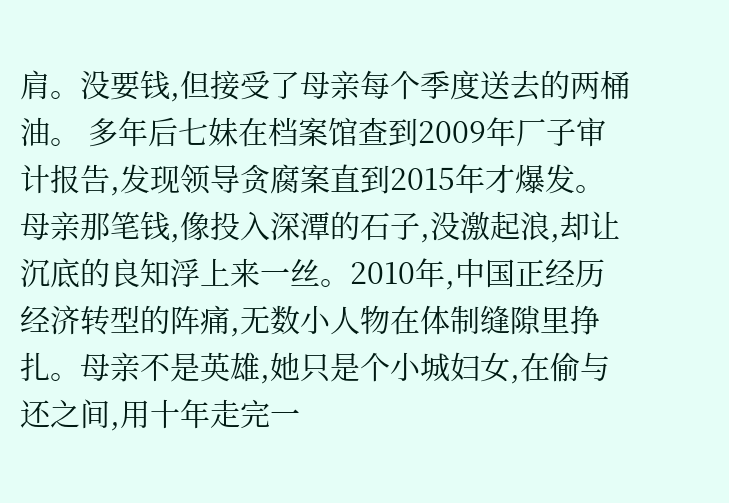肩。没要钱,但接受了母亲每个季度送去的两桶油。 多年后七妹在档案馆查到2009年厂子审计报告,发现领导贪腐案直到2015年才爆发。母亲那笔钱,像投入深潭的石子,没激起浪,却让沉底的良知浮上来一丝。2010年,中国正经历经济转型的阵痛,无数小人物在体制缝隙里挣扎。母亲不是英雄,她只是个小城妇女,在偷与还之间,用十年走完一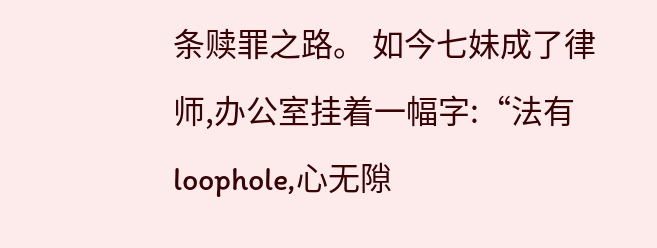条赎罪之路。 如今七妹成了律师,办公室挂着一幅字:“法有 loophole,心无隙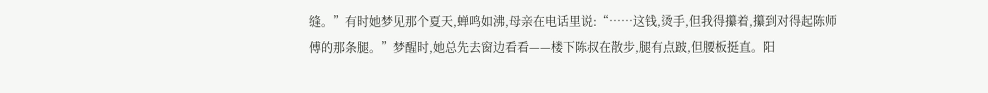缝。”有时她梦见那个夏天,蝉鸣如沸,母亲在电话里说:“……这钱,烫手,但我得攥着,攥到对得起陈师傅的那条腿。”梦醒时,她总先去窗边看看——楼下陈叔在散步,腿有点跛,但腰板挺直。阳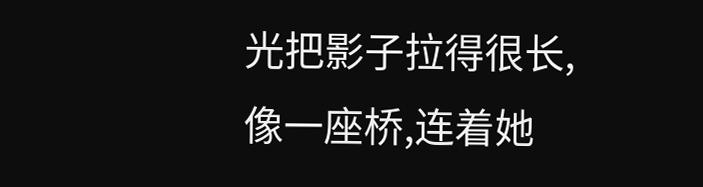光把影子拉得很长,像一座桥,连着她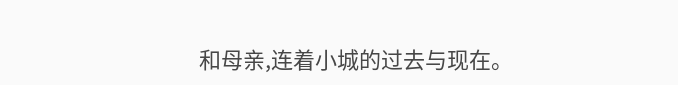和母亲,连着小城的过去与现在。